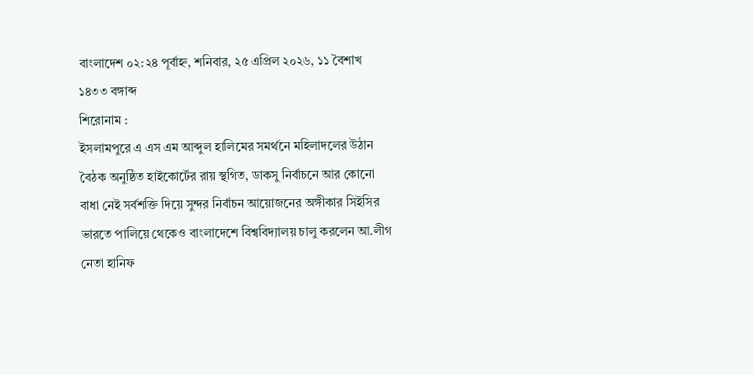বাংলাদেশ ০২:২৪ পূর্বাহ্ন, শনিবার, ২৫ এপ্রিল ২০২৬, ১১ বৈশাখ ১৪৩৩ বঙ্গাব্দ
শিরোনাম :
ইসলামপুরে এ এস এম আব্দুল হালিমের সমর্থনে মহিলাদলের উঠান বৈঠক অনুষ্ঠিত হাইকোর্টের রায় স্থগিত, ডাকসু নির্বাচনে আর কোনো বাধা নেই সর্বশক্তি দিয়ে সুন্দর নির্বাচন আয়োজনের অঙ্গীকার সিইসির ভারতে পালিয়ে থেকেও বাংলাদেশে বিশ্ববিদ্যালয় চালু করলেন আ.লীগ নেতা হানিফ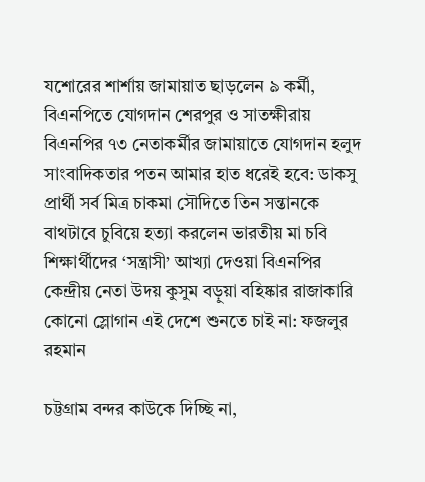যশোরের শার্শায় জামায়াত ছাড়লেন ৯ কর্মী, বিএনপিতে যোগদান শেরপুর ও সাতক্ষীরায় বিএনপির ৭৩ নেতাকর্মীর জামায়াতে যোগদান হলুদ সাংবাদিকতার পতন আমার হাত ধরেই হবে: ডাকসু প্রার্থী সর্ব মিত্র চাকমা সৌদিতে তিন সন্তানকে বাথটাবে চুবিয়ে হত্যা করলেন ভারতীয় মা চবি শিক্ষার্থীদের ‘সন্ত্রাসী’ আখ্যা দেওয়া বিএনপির কেন্দ্রীয় নেতা উদয় কুসুম বড়ুয়া বহিষ্কার রাজাকারি কোনো স্লোগান এই দেশে শুনতে চাই না: ফজলুর রহমান

চট্টগ্রাম বন্দর কাউকে দিচ্ছি না,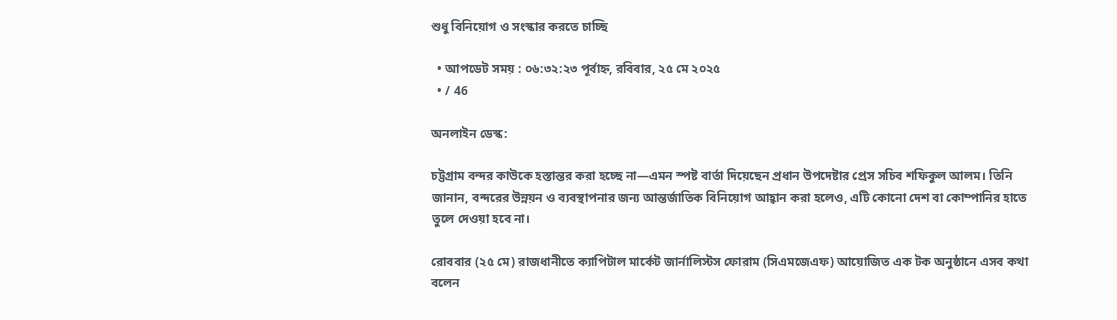শুধু বিনিয়োগ ও সংস্কার করতে চাচ্ছি

  • আপডেট সময় : ০৬:৩২:২৩ পূর্বাহ্ন, রবিবার, ২৫ মে ২০২৫
  • / 46

অনলাইন ডেস্ক:

চট্টগ্রাম বন্দর কাউকে হস্তান্তর করা হচ্ছে না—এমন স্পষ্ট বার্তা দিয়েছেন প্রধান উপদেষ্টার প্রেস সচিব শফিকুল আলম। তিনি জানান, বন্দরের উন্নয়ন ও ব্যবস্থাপনার জন্য আন্তর্জাতিক বিনিয়োগ আহ্বান করা হলেও, এটি কোনো দেশ বা কোম্পানির হাতে তুলে দেওয়া হবে না।

রোববার (২৫ মে) রাজধানীতে ক্যাপিটাল মার্কেট জার্নালিস্টস ফোরাম (সিএমজেএফ) আয়োজিত এক টক অনুষ্ঠানে এসব কথা বলেন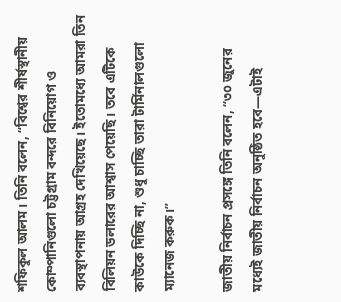শফিকুল আলম। তিনি বলেন, “বিশ্বের শীর্ষস্থানীয় কোম্পানিগুলো চট্টগ্রাম বন্দরে বিনিয়োগ ও ব্যবস্থাপনায় আগ্রহ দেখিয়েছে। ইতোমধ্যে আমরা তিন বিলিয়ন ডলারের আশ্বাস পেয়েছি। তবে এটিকে কাউকে দিচ্ছি না, শুধু চাচ্ছি তারা টার্মিনালগুলো ম্যানেজ করুক।”

জাতীয় নির্বাচন প্রসঙ্গে তিনি বলেন, “৩০ জুনের মধ্যেই জাতীয় নির্বাচন অনুষ্ঠিত হবে—এটাই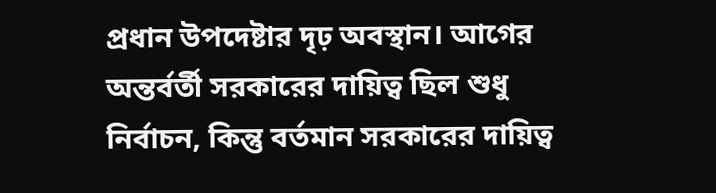প্রধান উপদেষ্টার দৃঢ় অবস্থান। আগের অন্তর্বর্তী সরকারের দায়িত্ব ছিল শুধু নির্বাচন, কিন্তু বর্তমান সরকারের দায়িত্ব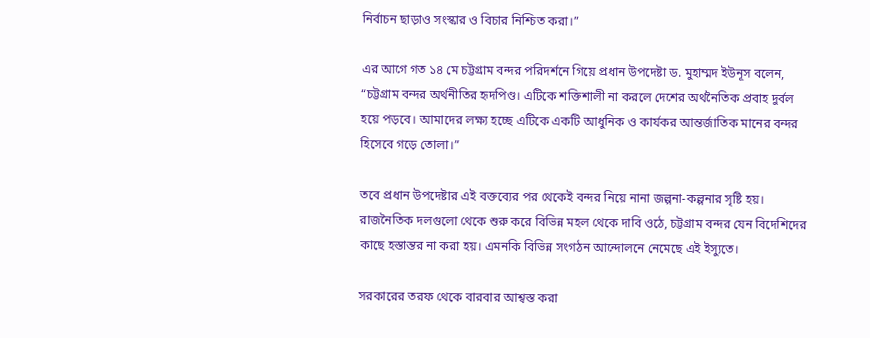নির্বাচন ছাড়াও সংস্কার ও বিচার নিশ্চিত করা।”

এর আগে গত ১৪ মে চট্টগ্রাম বন্দর পরিদর্শনে গিয়ে প্রধান উপদেষ্টা ড. মুহাম্মদ ইউনূস বলেন, “চট্টগ্রাম বন্দর অর্থনীতির হৃদপিণ্ড। এটিকে শক্তিশালী না করলে দেশের অর্থনৈতিক প্রবাহ দুর্বল হয়ে পড়বে। আমাদের লক্ষ্য হচ্ছে এটিকে একটি আধুনিক ও কার্যকর আন্তর্জাতিক মানের বন্দর হিসেবে গড়ে তোলা।”

তবে প্রধান উপদেষ্টার এই বক্তব্যের পর থেকেই বন্দর নিয়ে নানা জল্পনা-কল্পনার সৃষ্টি হয়। রাজনৈতিক দলগুলো থেকে শুরু করে বিভিন্ন মহল থেকে দাবি ওঠে, চট্টগ্রাম বন্দর যেন বিদেশিদের কাছে হস্তান্তর না করা হয়। এমনকি বিভিন্ন সংগঠন আন্দোলনে নেমেছে এই ইস্যুতে।

সরকারের তরফ থেকে বারবার আশ্বস্ত করা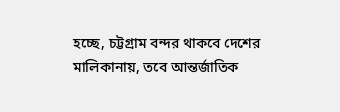হচ্ছে, চট্টগ্রাম বন্দর থাকবে দেশের মালিকানায়, তবে আন্তর্জাতিক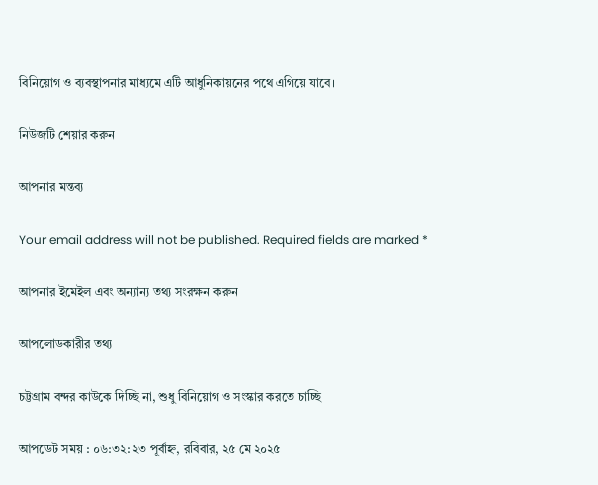বিনিয়োগ ও ব্যবস্থাপনার মাধ্যমে এটি আধুনিকায়নের পথে এগিয়ে যাবে।

নিউজটি শেয়ার করুন

আপনার মন্তব্য

Your email address will not be published. Required fields are marked *

আপনার ইমেইল এবং অন্যান্য তথ্য সংরক্ষন করুন

আপলোডকারীর তথ্য

চট্টগ্রাম বন্দর কাউকে দিচ্ছি না, শুধু বিনিয়োগ ও সংস্কার করতে চাচ্ছি

আপডেট সময় : ০৬:৩২:২৩ পূর্বাহ্ন, রবিবার, ২৫ মে ২০২৫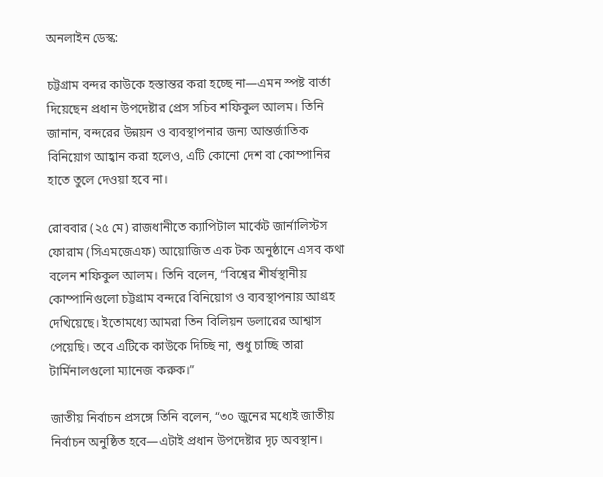অনলাইন ডেস্ক:

চট্টগ্রাম বন্দর কাউকে হস্তান্তর করা হচ্ছে না—এমন স্পষ্ট বার্তা দিয়েছেন প্রধান উপদেষ্টার প্রেস সচিব শফিকুল আলম। তিনি জানান, বন্দরের উন্নয়ন ও ব্যবস্থাপনার জন্য আন্তর্জাতিক বিনিয়োগ আহ্বান করা হলেও, এটি কোনো দেশ বা কোম্পানির হাতে তুলে দেওয়া হবে না।

রোববার (২৫ মে) রাজধানীতে ক্যাপিটাল মার্কেট জার্নালিস্টস ফোরাম (সিএমজেএফ) আয়োজিত এক টক অনুষ্ঠানে এসব কথা বলেন শফিকুল আলম। তিনি বলেন, “বিশ্বের শীর্ষস্থানীয় কোম্পানিগুলো চট্টগ্রাম বন্দরে বিনিয়োগ ও ব্যবস্থাপনায় আগ্রহ দেখিয়েছে। ইতোমধ্যে আমরা তিন বিলিয়ন ডলারের আশ্বাস পেয়েছি। তবে এটিকে কাউকে দিচ্ছি না, শুধু চাচ্ছি তারা টার্মিনালগুলো ম্যানেজ করুক।”

জাতীয় নির্বাচন প্রসঙ্গে তিনি বলেন, “৩০ জুনের মধ্যেই জাতীয় নির্বাচন অনুষ্ঠিত হবে—এটাই প্রধান উপদেষ্টার দৃঢ় অবস্থান।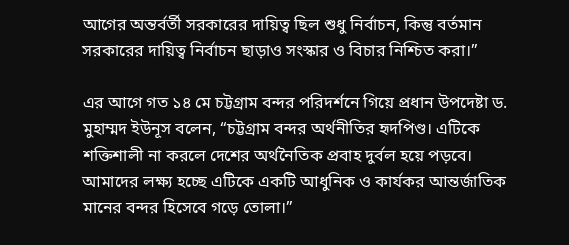আগের অন্তর্বর্তী সরকারের দায়িত্ব ছিল শুধু নির্বাচন, কিন্তু বর্তমান সরকারের দায়িত্ব নির্বাচন ছাড়াও সংস্কার ও বিচার নিশ্চিত করা।”

এর আগে গত ১৪ মে চট্টগ্রাম বন্দর পরিদর্শনে গিয়ে প্রধান উপদেষ্টা ড. মুহাম্মদ ইউনূস বলেন, “চট্টগ্রাম বন্দর অর্থনীতির হৃদপিণ্ড। এটিকে শক্তিশালী না করলে দেশের অর্থনৈতিক প্রবাহ দুর্বল হয়ে পড়বে। আমাদের লক্ষ্য হচ্ছে এটিকে একটি আধুনিক ও কার্যকর আন্তর্জাতিক মানের বন্দর হিসেবে গড়ে তোলা।”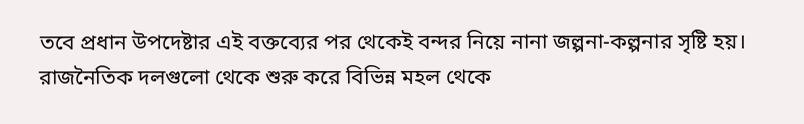তবে প্রধান উপদেষ্টার এই বক্তব্যের পর থেকেই বন্দর নিয়ে নানা জল্পনা-কল্পনার সৃষ্টি হয়। রাজনৈতিক দলগুলো থেকে শুরু করে বিভিন্ন মহল থেকে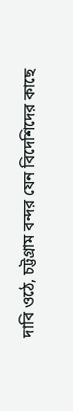দাবি ওঠে, চট্টগ্রাম বন্দর যেন বিদেশিদের কাছে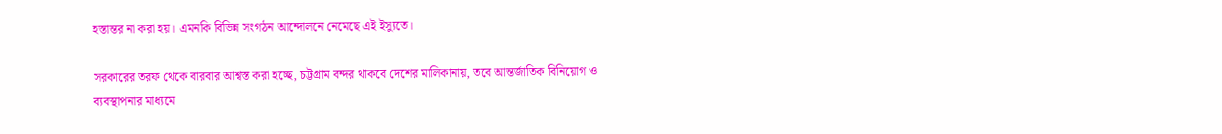হস্তান্তর না করা হয়। এমনকি বিভিন্ন সংগঠন আন্দোলনে নেমেছে এই ইস্যুতে।

সরকারের তরফ থেকে বারবার আশ্বস্ত করা হচ্ছে, চট্টগ্রাম বন্দর থাকবে দেশের মালিকানায়, তবে আন্তর্জাতিক বিনিয়োগ ও ব্যবস্থাপনার মাধ্যমে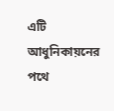এটি আধুনিকায়নের পথে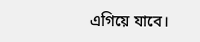এগিয়ে যাবে।